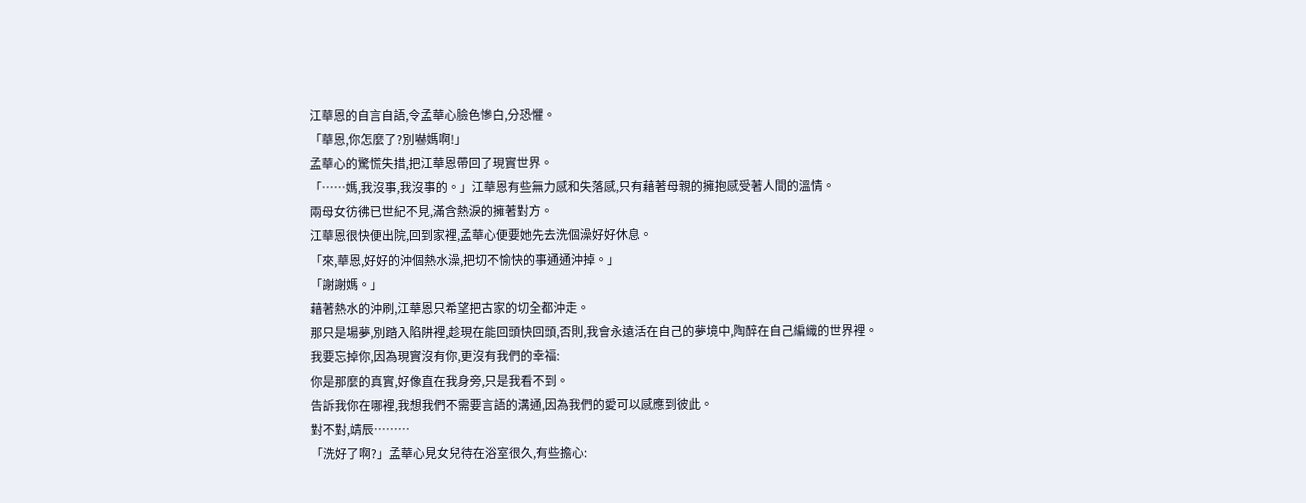江華恩的自言自語,令孟華心臉色慘白,分恐懼。
「華恩,你怎麼了?別嚇媽啊!」
孟華心的驚慌失措,把江華恩帶回了現實世界。
「……媽,我沒事,我沒事的。」江華恩有些無力感和失落感,只有藉著母親的擁抱感受著人間的溫情。
兩母女彷彿已世紀不見,滿含熱淚的擁著對方。
江華恩很快便出院,回到家裡,孟華心便要她先去洗個澡好好休息。
「來,華恩,好好的沖個熱水澡,把切不愉快的事通通沖掉。」
「謝謝媽。」
藉著熱水的沖刷,江華恩只希望把古家的切全都沖走。
那只是場夢,別踏入陷阱裡,趁現在能回頭快回頭,否則,我會永遠活在自己的夢境中,陶醉在自己編織的世界裡。
我要忘掉你,因為現實沒有你,更沒有我們的幸福:
你是那麼的真實,好像直在我身旁,只是我看不到。
告訴我你在哪裡,我想我們不需要言語的溝通,因為我們的愛可以感應到彼此。
對不對,靖辰………
「洗好了啊?」孟華心見女兒待在浴室很久,有些擔心: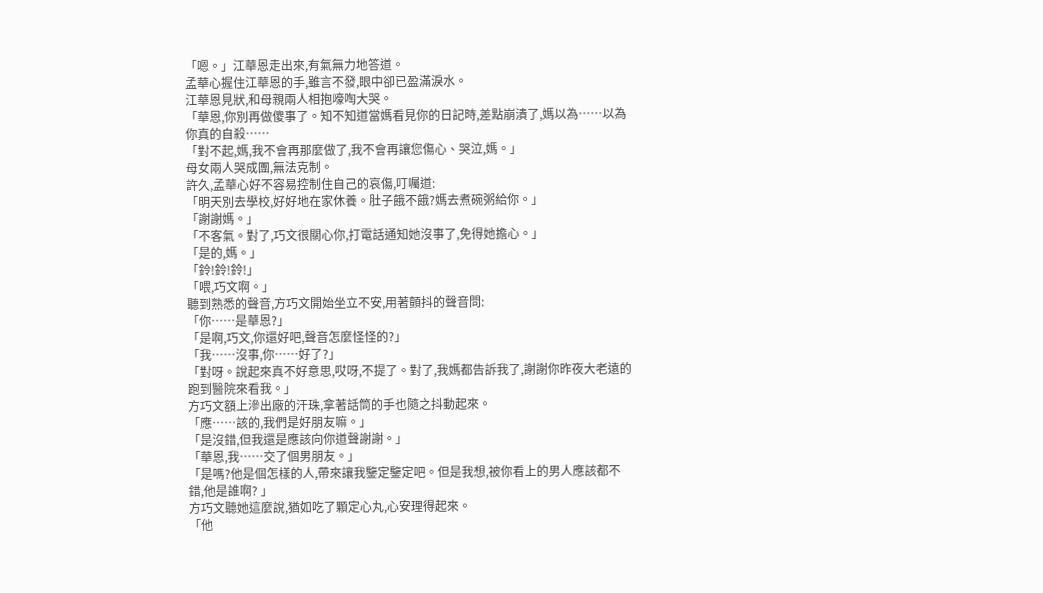「嗯。」江華恩走出來,有氣無力地答道。
孟華心握住江華恩的手,雖言不發,眼中卻已盈滿淚水。
江華恩見狀,和母親兩人相抱嚎啕大哭。
「華恩,你別再做傻事了。知不知道當媽看見你的日記時,差點崩潰了,媽以為……以為你真的自殺……
「對不起,媽,我不會再那麼做了,我不會再讓您傷心、哭泣,媽。」
母女兩人哭成團,無法克制。
許久,孟華心好不容易控制住自己的哀傷,叮囑道:
「明天別去學校,好好地在家休養。肚子餓不餓?媽去煮碗粥給你。」
「謝謝媽。」
「不客氣。對了,巧文很關心你,打電話通知她沒事了,免得她擔心。」
「是的,媽。」
「鈴!鈴!鈴!」
「喂,巧文啊。」
聽到熟悉的聲音,方巧文開始坐立不安,用著顫抖的聲音問:
「你……是華恩?」
「是啊,巧文,你還好吧,聲音怎麼怪怪的?」
「我……沒事,你……好了?」
「對呀。說起來真不好意思,哎呀,不提了。對了,我媽都告訴我了,謝謝你昨夜大老遠的跑到醫院來看我。」
方巧文額上滲出廠的汗珠,拿著話筒的手也隨之抖動起來。
「應……該的,我們是好朋友嘛。」
「是沒錯,但我還是應該向你道聲謝謝。」
「華恩,我……交了個男朋友。」
「是嗎?他是個怎樣的人,帶來讓我鑒定鑒定吧。但是我想,被你看上的男人應該都不錯,他是誰啊? 」
方巧文聽她這麼說,猶如吃了顆定心丸,心安理得起來。
「他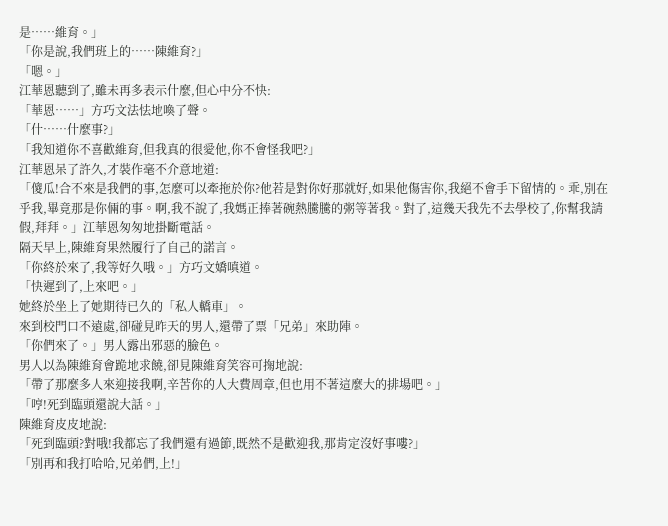是……維育。」
「你是說,我們班上的……陳維育?」
「嗯。」
江華恩聽到了,雖未再多表示什麼,但心中分不快:
「華恩……」方巧文法怯地喚了聲。
「什……什麼事?」
「我知道你不喜歡維育,但我真的很愛他,你不會怪我吧?」
江華恩呆了許久,才裝作毫不介意地道:
「傻瓜!合不來是我們的事,怎麼可以牽拖於你?他若是對你好那就好,如果他傷害你,我絕不會手下留情的。乖,別在乎我,畢竟那是你倆的事。啊,我不說了,我媽正捧著碗熱騰騰的粥等著我。對了,這幾天我先不去學校了,你幫我請假,拜拜。」江華恩匆匆地掛斷電話。
隔天早上,陳維育果然履行了自己的諾言。
「你終於來了,我等好久哦。」方巧文嬌嗔道。
「快遲到了,上來吧。」
她終於坐上了她期待已久的「私人轎車」。
來到校門口不遠處,卻碰見昨天的男人,還帶了票「兄弟」來助陣。
「你們來了。」男人露出邪惡的臉色。
男人以為陳維育會跪地求饒,卻見陳維育笑容可掬地說:
「帶了那麼多人來迎接我啊,辛苦你的人大費周章,但也用不著這麼大的排場吧。」
「哼!死到臨頭還說大話。」
陳維育皮皮地說:
「死到臨頭?對哦!我都忘了我們還有過節,既然不是歡迎我,那肯定沒好事嘍?」
「別再和我打哈哈,兄弟們,上!」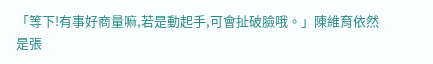「等下!有事好商量嘛,若是動起手,可會扯破臉哦。」陳維育依然是張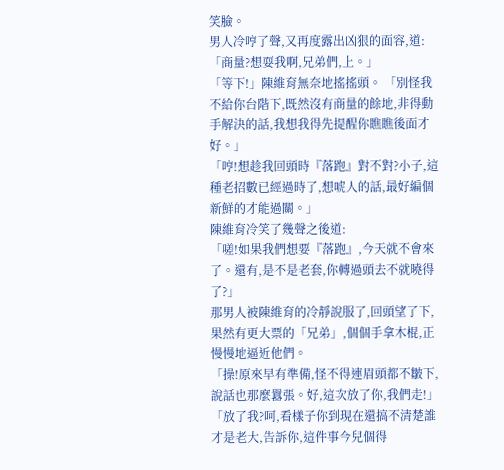笑臉。
男人冷哼了聲,又再度露出凶狠的面容,道:
「商量?想耍我啊,兄弟們,上。」
「等下!」陳維育無奈地搖搖頭。 「別怪我不給你台階下,既然沒有商量的餘地,非得動手解決的話,我想我得先提醒你瞧瞧後面才好。」
「哼!想趁我回頭時『落跑』對不對?小子,這種老招數已經過時了,想唬人的話,最好編個新鮮的才能過關。」
陳維育冷笑了幾聲之後道:
「嗟!如果我們想要『落跑』,今天就不會來了。還有,是不是老套,你轉過頭去不就曉得了?」
那男人被陳維育的冷靜說服了,回頭望了下,果然有更大票的「兄弟」,個個手拿木棍,正慢慢地逼近他們。
「操!原來早有準備,怪不得連眉頭都不皺下,說話也那麼囂張。好,這次放了你,我們走!」
「放了我?呵,看樣子你到現在還搞不清楚誰才是老大,告訴你,這件事今兒個得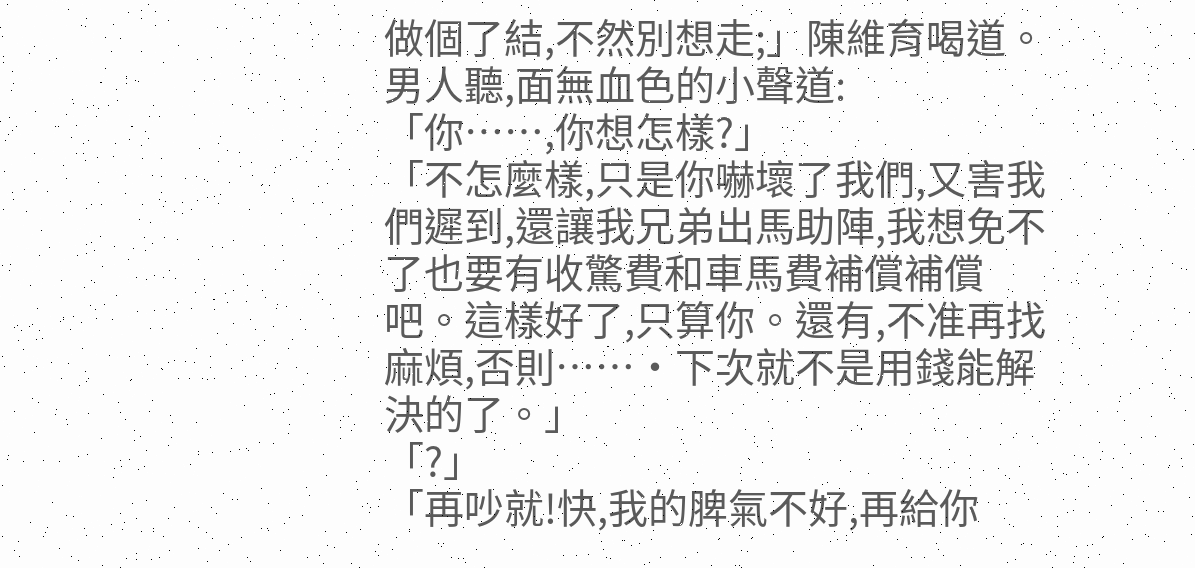做個了結,不然別想走;」陳維育喝道。
男人聽,面無血色的小聲道:
「你……,你想怎樣?」
「不怎麼樣,只是你嚇壞了我們,又害我們遲到,還讓我兄弟出馬助陣,我想免不了也要有收驚費和車馬費補償補償吧。這樣好了,只算你。還有,不准再找麻煩,否則……·下次就不是用錢能解決的了。」
「?」
「再吵就!快,我的脾氣不好,再給你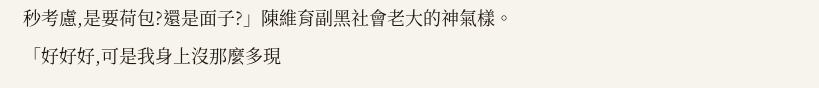秒考慮,是要荷包?還是面子?」陳維育副黑社會老大的神氣樣。
「好好好,可是我身上沒那麼多現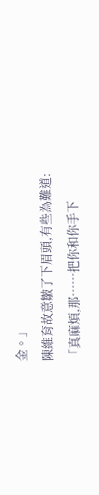金。」
陳維育故意皺了下眉頭,有些為難道:
「真麻煩,那……把你和你手下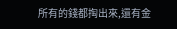所有的錢都掏出來,還有金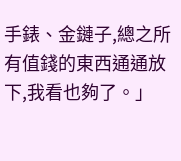手錶、金鏈子,總之所有值錢的東西通通放下,我看也夠了。」